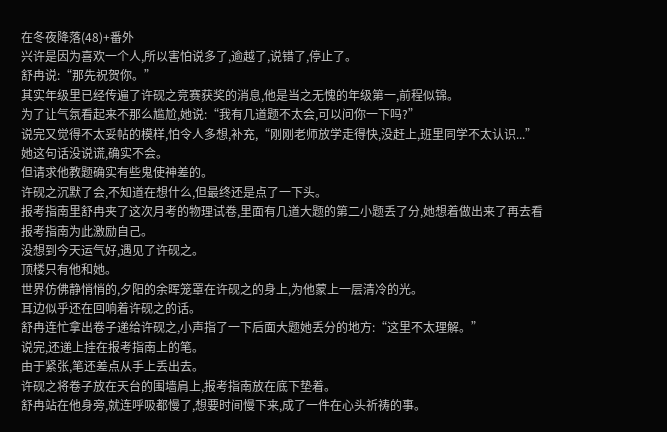在冬夜降落(48)+番外
兴许是因为喜欢一个人,所以害怕说多了,逾越了,说错了,停止了。
舒冉说:“那先祝贺你。”
其实年级里已经传遍了许砚之竞赛获奖的消息,他是当之无愧的年级第一,前程似锦。
为了让气氛看起来不那么尴尬,她说:“我有几道题不太会,可以问你一下吗?”
说完又觉得不太妥帖的模样,怕令人多想,补充,“刚刚老师放学走得快,没赶上,班里同学不太认识...”
她这句话没说谎,确实不会。
但请求他教题确实有些鬼使神差的。
许砚之沉默了会,不知道在想什么,但最终还是点了一下头。
报考指南里舒冉夹了这次月考的物理试卷,里面有几道大题的第二小题丢了分,她想着做出来了再去看报考指南为此激励自己。
没想到今天运气好,遇见了许砚之。
顶楼只有他和她。
世界仿佛静悄悄的,夕阳的余晖笼罩在许砚之的身上,为他蒙上一层清冷的光。
耳边似乎还在回响着许砚之的话。
舒冉连忙拿出卷子递给许砚之,小声指了一下后面大题她丢分的地方:“这里不太理解。”
说完,还递上挂在报考指南上的笔。
由于紧张,笔还差点从手上丢出去。
许砚之将卷子放在天台的围墙肩上,报考指南放在底下垫着。
舒冉站在他身旁,就连呼吸都慢了,想要时间慢下来,成了一件在心头祈祷的事。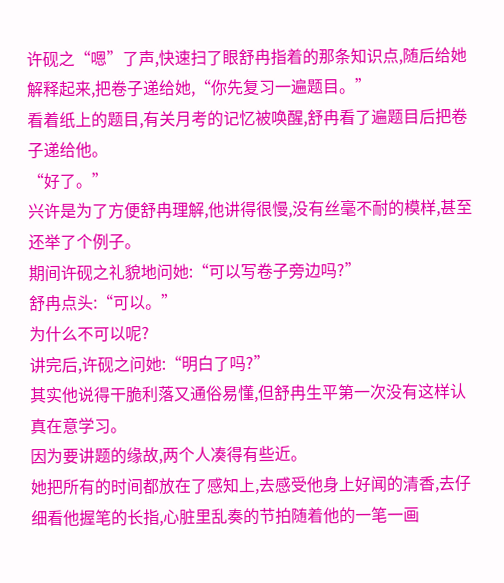许砚之“嗯”了声,快速扫了眼舒冉指着的那条知识点,随后给她解释起来,把卷子递给她,“你先复习一遍题目。”
看着纸上的题目,有关月考的记忆被唤醒,舒冉看了遍题目后把卷子递给他。
“好了。”
兴许是为了方便舒冉理解,他讲得很慢,没有丝毫不耐的模样,甚至还举了个例子。
期间许砚之礼貌地问她:“可以写卷子旁边吗?”
舒冉点头:“可以。”
为什么不可以呢?
讲完后,许砚之问她:“明白了吗?”
其实他说得干脆利落又通俗易懂,但舒冉生平第一次没有这样认真在意学习。
因为要讲题的缘故,两个人凑得有些近。
她把所有的时间都放在了感知上,去感受他身上好闻的清香,去仔细看他握笔的长指,心脏里乱奏的节拍随着他的一笔一画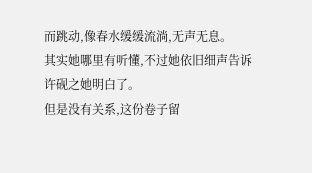而跳动,像春水缓缓流淌,无声无息。
其实她哪里有听懂,不过她依旧细声告诉许砚之她明白了。
但是没有关系,这份卷子留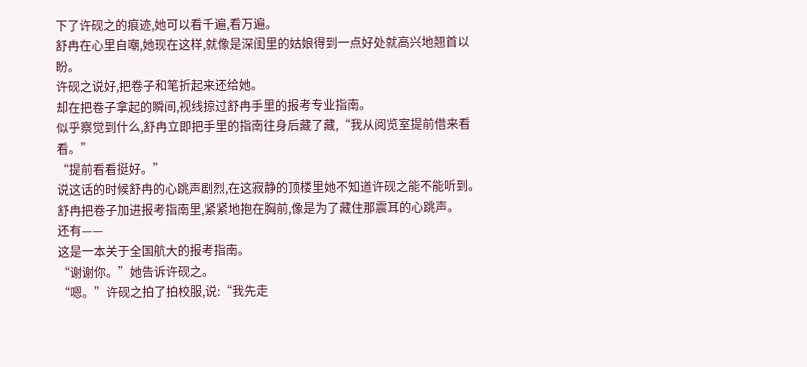下了许砚之的痕迹,她可以看千遍,看万遍。
舒冉在心里自嘲,她现在这样,就像是深闺里的姑娘得到一点好处就高兴地翘首以盼。
许砚之说好,把卷子和笔折起来还给她。
却在把卷子拿起的瞬间,视线掠过舒冉手里的报考专业指南。
似乎察觉到什么,舒冉立即把手里的指南往身后藏了藏,“我从阅览室提前借来看看。”
“提前看看挺好。”
说这话的时候舒冉的心跳声剧烈,在这寂静的顶楼里她不知道许砚之能不能听到。
舒冉把卷子加进报考指南里,紧紧地抱在胸前,像是为了藏住那震耳的心跳声。
还有——
这是一本关于全国航大的报考指南。
“谢谢你。”她告诉许砚之。
“嗯。”许砚之拍了拍校服,说:“我先走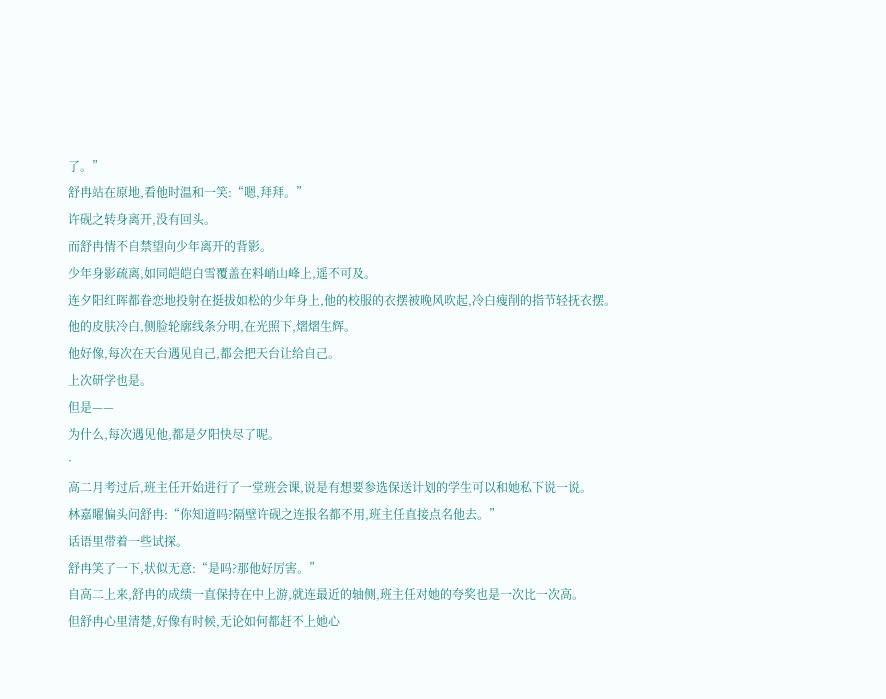了。”
舒冉站在原地,看他时温和一笑:“嗯,拜拜。”
许砚之转身离开,没有回头。
而舒冉情不自禁望向少年离开的背影。
少年身影疏离,如同皑皑白雪覆盖在料峭山峰上,遥不可及。
连夕阳红晖都眷恋地投射在挺拔如松的少年身上,他的校服的衣摆被晚风吹起,冷白瘦削的指节轻抚衣摆。
他的皮肤冷白,侧脸轮廓线条分明,在光照下,熠熠生辉。
他好像,每次在天台遇见自己,都会把天台让给自己。
上次研学也是。
但是——
为什么,每次遇见他,都是夕阳快尽了呢。
·
高二月考过后,班主任开始进行了一堂班会课,说是有想要参选保送计划的学生可以和她私下说一说。
林嘉曜偏头问舒冉:“你知道吗?隔壁许砚之连报名都不用,班主任直接点名他去。”
话语里带着一些试探。
舒冉笑了一下,状似无意:“是吗?那他好厉害。”
自高二上来,舒冉的成绩一直保持在中上游,就连最近的轴侧,班主任对她的夸奖也是一次比一次高。
但舒冉心里清楚,好像有时候,无论如何都赶不上她心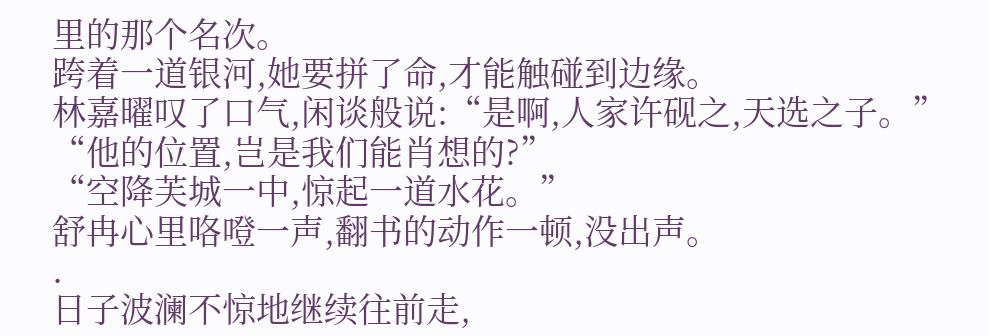里的那个名次。
跨着一道银河,她要拼了命,才能触碰到边缘。
林嘉曜叹了口气,闲谈般说:“是啊,人家许砚之,天选之子。”
“他的位置,岂是我们能肖想的?”
“空降芙城一中,惊起一道水花。”
舒冉心里咯噔一声,翻书的动作一顿,没出声。
.
日子波澜不惊地继续往前走,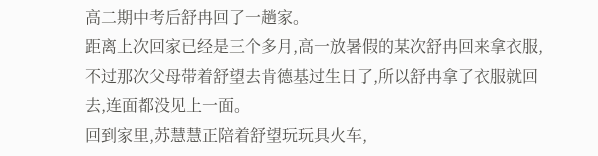高二期中考后舒冉回了一趟家。
距离上次回家已经是三个多月,高一放暑假的某次舒冉回来拿衣服,不过那次父母带着舒望去肯德基过生日了,所以舒冉拿了衣服就回去,连面都没见上一面。
回到家里,苏慧慧正陪着舒望玩玩具火车,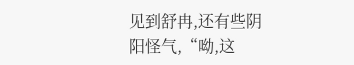见到舒冉,还有些阴阳怪气,“呦,这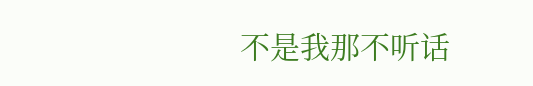不是我那不听话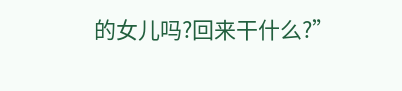的女儿吗?回来干什么?”